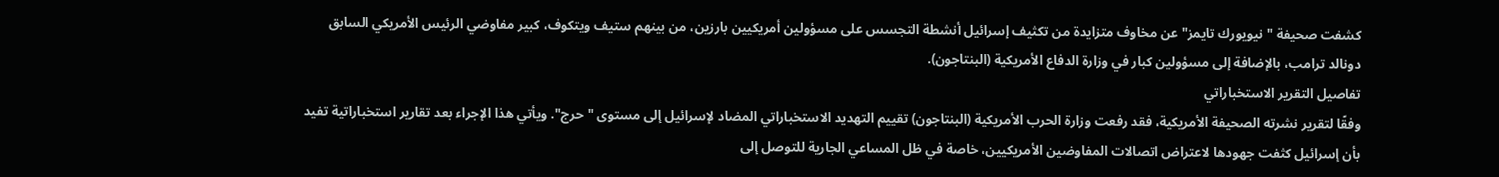كشفت صحيفة "نيويورك تايمز" عن مخاوف متزايدة من تكثيف إسرائيل أنشطة التجسس على مسؤولين أمريكيين بارزين، من بينهم ستيف ويتكوف، كبير مفاوضي الرئيس الأمريكي السابق دونالد ترامب، بالإضافة إلى مسؤولين كبار في وزارة الدفاع الأمريكية (البنتاجون).
تفاصيل التقرير الاستخباراتي
وفقًا لتقرير نشرته الصحيفة الأمريكية، فقد رفعت وزارة الحرب الأمريكية (البنتاجون) تقييم التهديد الاستخباراتي المضاد لإسرائيل إلى مستوى "حرج". ويأتي هذا الإجراء بعد تقارير استخباراتية تفيد بأن إسرائيل كثفت جهودها لاعتراض اتصالات المفاوضين الأمريكيين، خاصة في ظل المساعي الجارية للتوصل إلى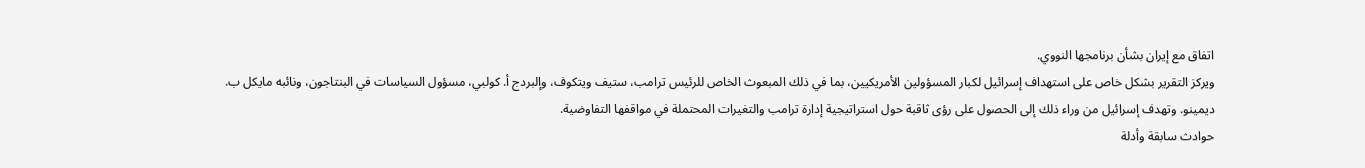اتفاق مع إيران بشأن برنامجها النووي.
ويركز التقرير بشكل خاص على استهداف إسرائيل لكبار المسؤولين الأمريكيين، بما في ذلك المبعوث الخاص للرئيس ترامب، ستيف ويتكوف، وإلبردج أ. كولبي، مسؤول السياسات في البنتاجون، ونائبه مايكل ب. ديمينو. وتهدف إسرائيل من وراء ذلك إلى الحصول على رؤى ثاقبة حول استراتيجية إدارة ترامب والتغيرات المحتملة في مواقفها التفاوضية.
حوادث سابقة وأدلة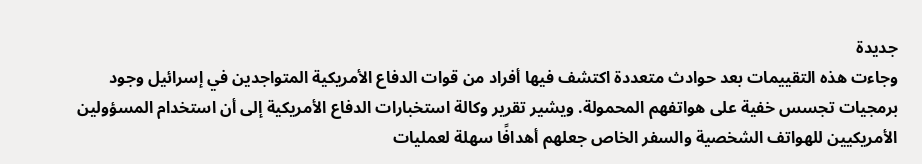جديدة
وجاءت هذه التقييمات بعد حوادث متعددة اكتشف فيها أفراد من قوات الدفاع الأمريكية المتواجدين في إسرائيل وجود برمجيات تجسس خفية على هواتفهم المحمولة. ويشير تقرير وكالة استخبارات الدفاع الأمريكية إلى أن استخدام المسؤولين الأمريكيين للهواتف الشخصية والسفر الخاص جعلهم أهدافًا سهلة لعمليات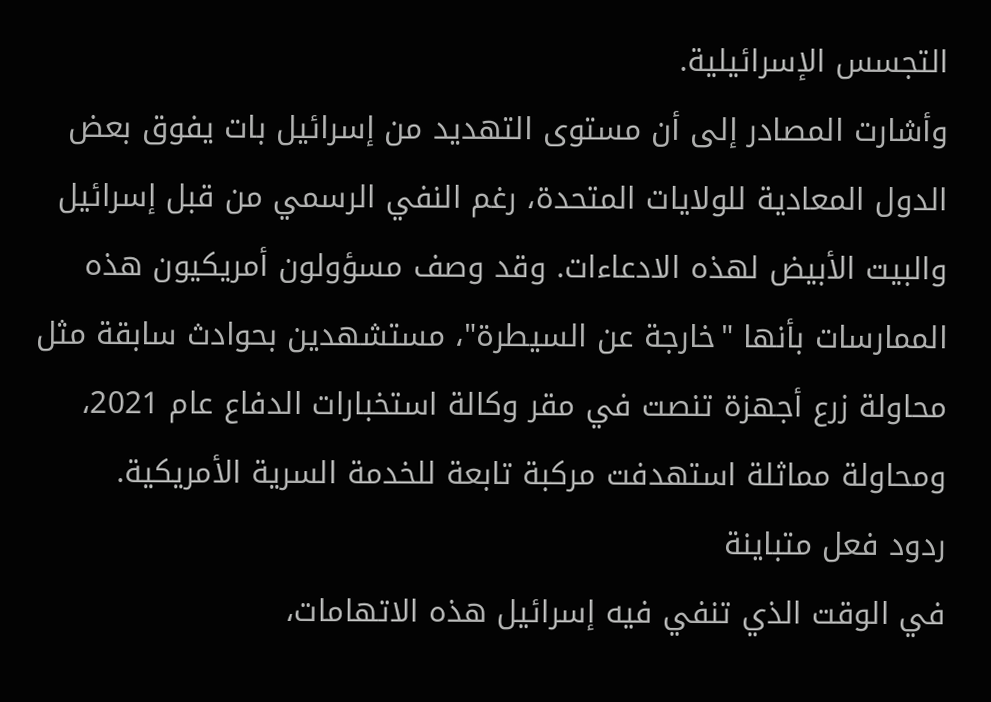التجسس الإسرائيلية.
وأشارت المصادر إلى أن مستوى التهديد من إسرائيل بات يفوق بعض الدول المعادية للولايات المتحدة، رغم النفي الرسمي من قبل إسرائيل والبيت الأبيض لهذه الادعاءات. وقد وصف مسؤولون أمريكيون هذه الممارسات بأنها "خارجة عن السيطرة"، مستشهدين بحوادث سابقة مثل محاولة زرع أجهزة تنصت في مقر وكالة استخبارات الدفاع عام 2021، ومحاولة مماثلة استهدفت مركبة تابعة للخدمة السرية الأمريكية.
ردود فعل متباينة
في الوقت الذي تنفي فيه إسرائيل هذه الاتهامات،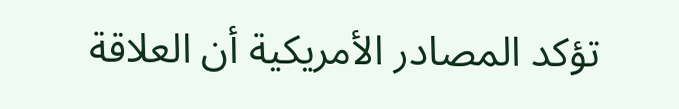تؤكد المصادر الأمريكية أن العلاقة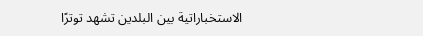الاستخباراتية بين البلدين تشهد توترًا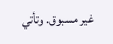غير مسبوق. وتأتي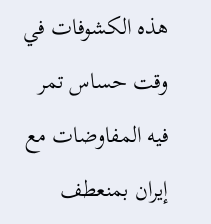هذه الكشوفات في وقت حساس تمر فيه المفاوضات مع إيران بمنعطف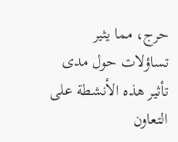حرج، مما يثير تساؤلات حول مدى تأثير هذه الأنشطة على التعاون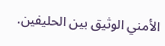الأمني الوثيق بين الحليفين.